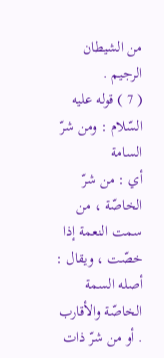من الشيطان الرجيم .
( 7 ) قوله عليه السّلام : ومن شرّ السامة
أي : من شرّ الخاصّة ، من سمت النعمة إذا خصّت ، ويقال : أصله السمة الخاصّة والأقارب . أو من شرّ ذات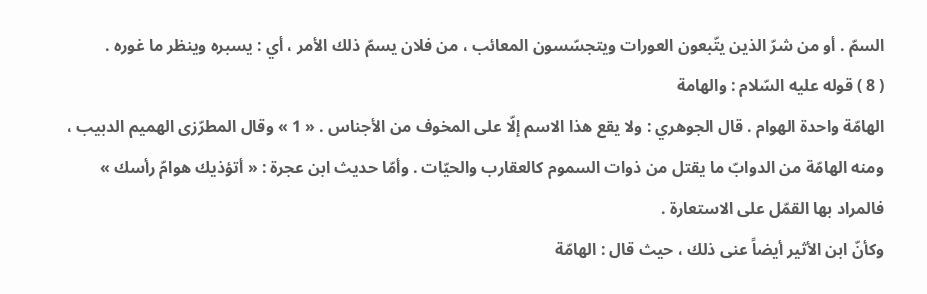السمّ . أو من شرّ الذين يتّبعون العورات ويتجسّسون المعائب ، من فلان يسمّ ذلك الأمر ، أي : يسبره وينظر ما غوره .
( 8 ) قوله عليه السّلام : والهامة
الهامّة واحدة الهوام . قال الجوهري : ولا يقع هذا الاسم إلّا على المخوف من الأجناس . « 1 » وقال المطرّزى الهميم الدبيب ، ومنه الهامّة من الدوابّ ما يقتل من ذوات السموم كالعقارب والحيّات . وأمّا حديث ابن عجرة : « أتؤذيك هوامّ رأسك » فالمراد بها القمّل على الاستعارة .
وكأنّ ابن الأثير أيضاً عنى ذلك ، حيث قال : الهامّة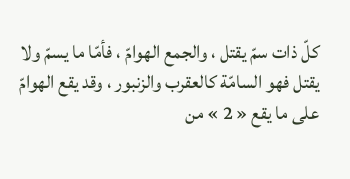كلّ ذات سمّ يقتل ، والجمع الهوامّ ، فأمّا ما يسمّ ولا يقتل فهو السامّة كالعقرب والزنبور ، وقد يقع الهوامّ على ما يقع « 2 » من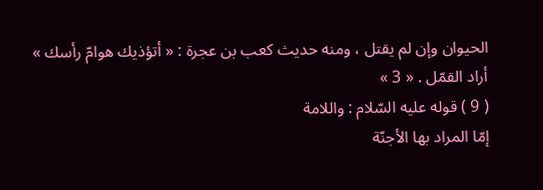الحيوان وإن لم يقتل ، ومنه حديث كعب بن عجرة : « أتؤذيك هوامّ رأسك » أراد القمّل . « 3 »
( 9 ) قوله عليه السّلام : واللامة
إمّا المراد بها الأجنّة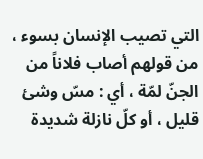التي تصيب الإنسان بسوء ، من قولهم أصاب فلاناً من الجنّ لمّة ، أي : مسّ وشئ قليل ، أو كلّ نازلة شديدة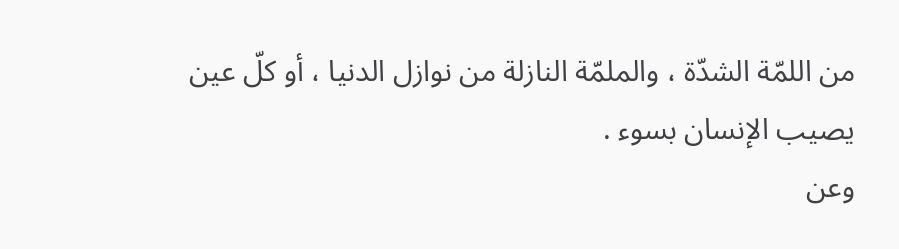من اللمّة الشدّة ، والملمّة النازلة من نوازل الدنيا ، أو كلّ عين يصيب الإنسان بسوء .
وعن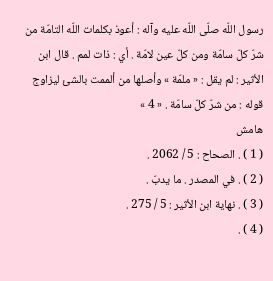رسول اللّه صلّى اللّه عليه وآله : أعوذ بكلمات اللّه التامّة من شرّ كلّ سامّة ومن كلّ عين لامّة . أي : ذات لمم . قال ابن الأثير : لم يقل : « ملمّة » وأصلها من ألممت بالشئ ليزاوج قوله : من شرّ كلّ سامّة . « 4 »
هامش
( 1 ) . الصحاح : 5 / 2062 .
( 2 ) . في المصدر . ما يدبّ .
( 3 ) . نهاية ابن الأثير : 5 / 275 .
( 4 ) .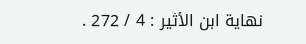نهاية ابن الأثير : 4 / 272 .